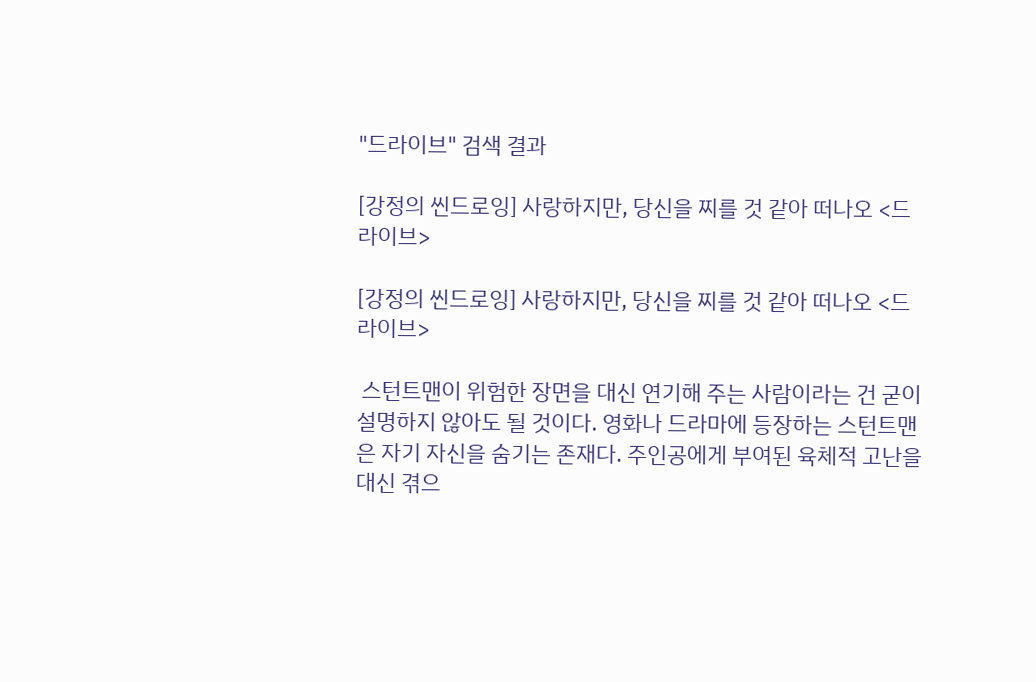"드라이브" 검색 결과

[강정의 씬드로잉] 사랑하지만, 당신을 찌를 것 같아 떠나오 <드라이브>

[강정의 씬드로잉] 사랑하지만, 당신을 찌를 것 같아 떠나오 <드라이브>

 스턴트맨이 위험한 장면을 대신 연기해 주는 사람이라는 건 굳이 설명하지 않아도 될 것이다. 영화나 드라마에 등장하는 스턴트맨은 자기 자신을 숨기는 존재다. 주인공에게 부여된 육체적 고난을 대신 겪으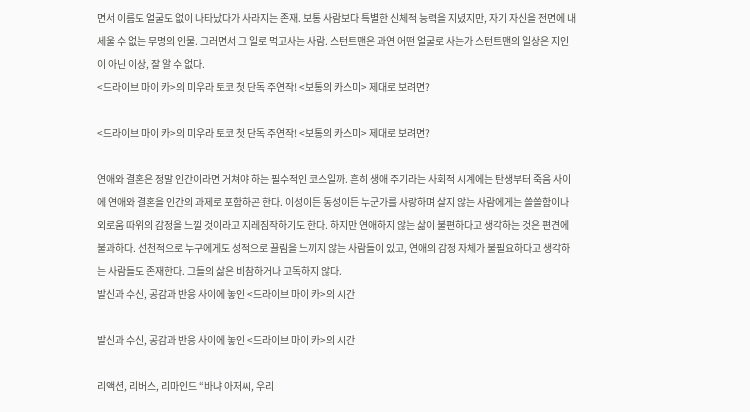면서 이름도 얼굴도 없이 나타났다가 사라지는 존재. 보통 사람보다 특별한 신체적 능력을 지녔지만, 자기 자신을 전면에 내세울 수 없는 무명의 인물. 그러면서 그 일로 먹고사는 사람. 스턴트맨은 과연 어떤 얼굴로 사는가 스턴트맨의 일상은 지인이 아닌 이상, 잘 알 수 없다.
<드라이브 마이 카>의 미우라 토코 첫 단독 주연작! <보통의 카스미> 제대로 보려면?

<드라이브 마이 카>의 미우라 토코 첫 단독 주연작! <보통의 카스미> 제대로 보려면?

연애와 결혼은 정말 인간이라면 거쳐야 하는 필수적인 코스일까. 흔히 생애 주기라는 사회적 시계에는 탄생부터 죽음 사이에 연애와 결혼을 인간의 과제로 포함하곤 한다. 이성이든 동성이든 누군가를 사랑하며 살지 않는 사람에게는 쓸쓸함이나 외로움 따위의 감정을 느낄 것이라고 지레짐작하기도 한다. 하지만 연애하지 않는 삶이 불편하다고 생각하는 것은 편견에 불과하다. 선천적으로 누구에게도 성적으로 끌림을 느끼지 않는 사람들이 있고, 연애의 감정 자체가 불필요하다고 생각하는 사람들도 존재한다. 그들의 삶은 비참하거나 고독하지 않다.
발신과 수신, 공감과 반응 사이에 놓인 <드라이브 마이 카>의 시간

발신과 수신, 공감과 반응 사이에 놓인 <드라이브 마이 카>의 시간

리액션, 리버스, 리마인드 “바냐 아저씨, 우리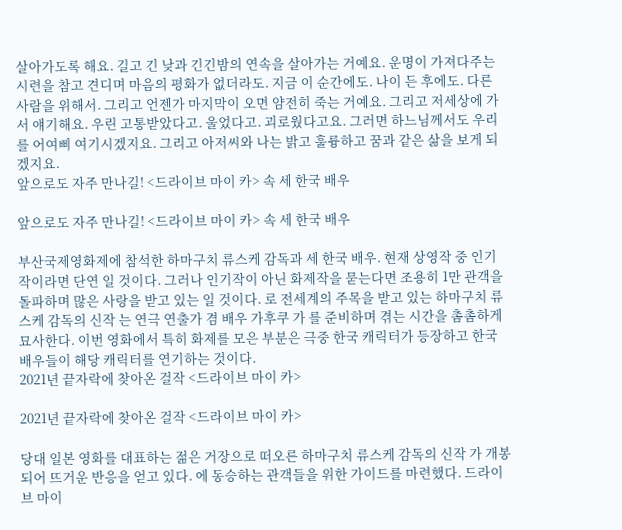살아가도록 해요. 길고 긴 낮과 긴긴밤의 연속을 살아가는 거예요. 운명이 가져다주는 시련을 참고 견디며 마음의 평화가 없더라도. 지금 이 순간에도. 나이 든 후에도. 다른 사람을 위해서. 그리고 언젠가 마지막이 오면 얌전히 죽는 거예요. 그리고 저세상에 가서 얘기해요. 우린 고통받았다고. 울었다고. 괴로웠다고요. 그러면 하느님께서도 우리를 어여삐 여기시겠지요. 그리고 아저씨와 나는 밝고 훌륭하고 꿈과 같은 삶을 보게 되겠지요.
앞으로도 자주 만나길! <드라이브 마이 카> 속 세 한국 배우

앞으로도 자주 만나길! <드라이브 마이 카> 속 세 한국 배우

부산국제영화제에 참석한 하마구치 류스케 감독과 세 한국 배우. 현재 상영작 중 인기작이라면 단연 일 것이다. 그러나 인기작이 아닌 화제작을 묻는다면 조용히 1만 관객을 돌파하며 많은 사랑을 받고 있는 일 것이다. 로 전세계의 주목을 받고 있는 하마구치 류스케 감독의 신작 는 연극 연출가 겸 배우 가후쿠 가 를 준비하며 겪는 시간을 촘촘하게 묘사한다. 이번 영화에서 특히 화제를 모은 부분은 극중 한국 캐릭터가 등장하고 한국 배우들이 해당 캐릭터를 연기하는 것이다.
2021년 끝자락에 찾아온 걸작 <드라이브 마이 카>

2021년 끝자락에 찾아온 걸작 <드라이브 마이 카>

당대 일본 영화를 대표하는 젊은 거장으로 떠오른 하마구치 류스케 감독의 신작 가 개봉되어 뜨거운 반응을 얻고 있다. 에 동승하는 관객들을 위한 가이드를 마련했다. 드라이브 마이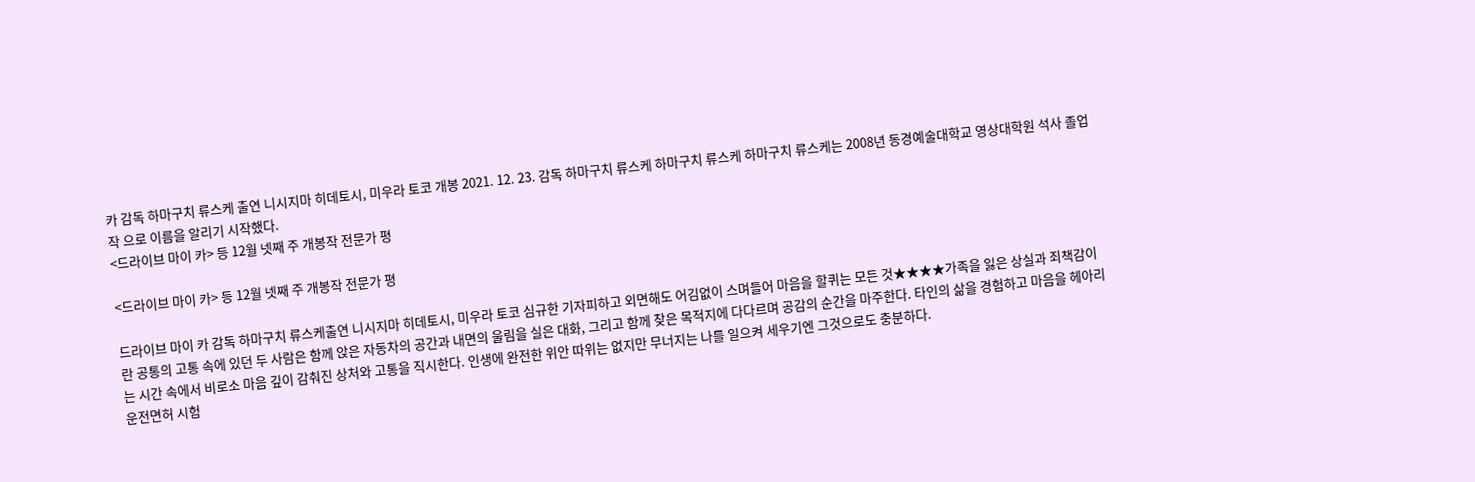카 감독 하마구치 류스케 출연 니시지마 히데토시, 미우라 토코 개봉 2021. 12. 23. 감독 하마구치 류스케 하마구치 류스케 하마구치 류스케는 2008년 동경예술대학교 영상대학원 석사 졸업작 으로 이름을 알리기 시작했다.
<드라이브 마이 카> 등 12월 넷째 주 개봉작 전문가 평

<드라이브 마이 카> 등 12월 넷째 주 개봉작 전문가 평

드라이브 마이 카 감독 하마구치 류스케출연 니시지마 히데토시, 미우라 토코 심규한 기자피하고 외면해도 어김없이 스며들어 마음을 할퀴는 모든 것★★★★가족을 잃은 상실과 죄책감이란 공통의 고통 속에 있던 두 사람은 함께 앉은 자동차의 공간과 내면의 울림을 실은 대화, 그리고 함께 찾은 목적지에 다다르며 공감의 순간을 마주한다. 타인의 삶을 경험하고 마음을 헤아리는 시간 속에서 비로소 마음 깊이 감춰진 상처와 고통을 직시한다. 인생에 완전한 위안 따위는 없지만 무너지는 나를 일으켜 세우기엔 그것으로도 충분하다.
운전면허 시험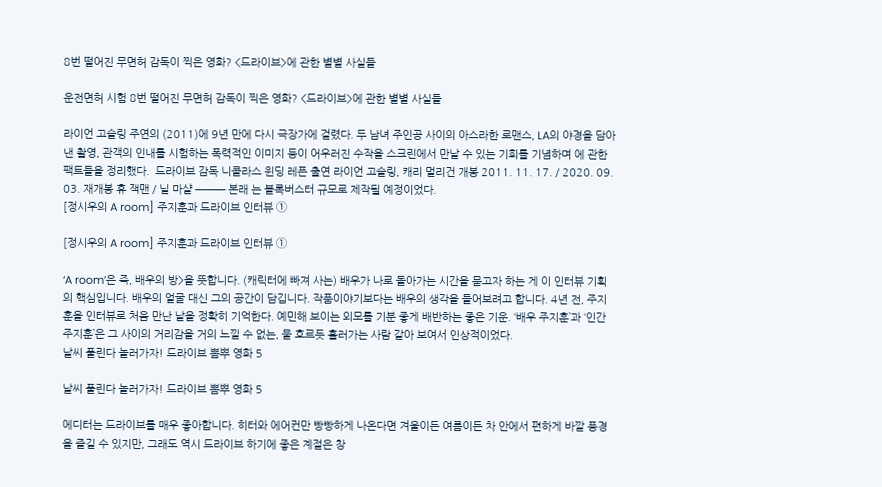8번 떨어진 무면허 감독이 찍은 영화? <드라이브>에 관한 별별 사실들

운전면허 시험 8번 떨어진 무면허 감독이 찍은 영화? <드라이브>에 관한 별별 사실들

라이언 고슬링 주연의 (2011)에 9년 만에 다시 극장가에 걸렸다. 두 남녀 주인공 사이의 아스라한 로맨스, LA의 야경을 담아낸 촬영, 관객의 인내를 시험하는 폭력적인 이미지 등이 어우러진 수작을 스크린에서 만날 수 있는 기회를 기념하며 에 관한 팩트들을 정리했다.  드라이브 감독 니콜라스 윈딩 레픈 출연 라이언 고슬링, 캐리 멀리건 개봉 2011. 11. 17. / 2020. 09. 03. 재개봉 휴 잭맨 / 닐 마샬 ─── 본래 는 블록버스터 규모로 제작될 예정이었다.
[정시우의 A room] 주지훈과 드라이브 인터뷰 ①

[정시우의 A room] 주지훈과 드라이브 인터뷰 ①

‘A room’은 즉, 배우의 방>을 뜻합니다. (캐릭터에 빠져 사는) 배우가 나로 돌아가는 시간을 묻고자 하는 게 이 인터뷰 기획의 핵심입니다. 배우의 얼굴 대신 그의 공간이 담깁니다. 작품이야기보다는 배우의 생각을 들어보려고 합니다. 4년 전, 주지훈을 인터뷰로 처음 만난 날을 정확히 기억한다. 예민해 보이는 외모를 기분 좋게 배반하는 좋은 기운. ‘배우 주지훈’과 ‘인간 주지훈’은 그 사이의 거리감을 거의 느낄 수 없는, 물 흐르듯 흘러가는 사람 같아 보여서 인상적이었다.
날씨 풀린다 놀러가자! 드라이브 뽐뿌 영화 5

날씨 풀린다 놀러가자! 드라이브 뽐뿌 영화 5

에디터는 드라이브를 매우 좋아합니다. 히터와 에어컨만 빵빵하게 나온다면 겨울이든 여름이든 차 안에서 편하게 바깥 풍경을 즐길 수 있지만, 그래도 역시 드라이브 하기에 좋은 계절은 창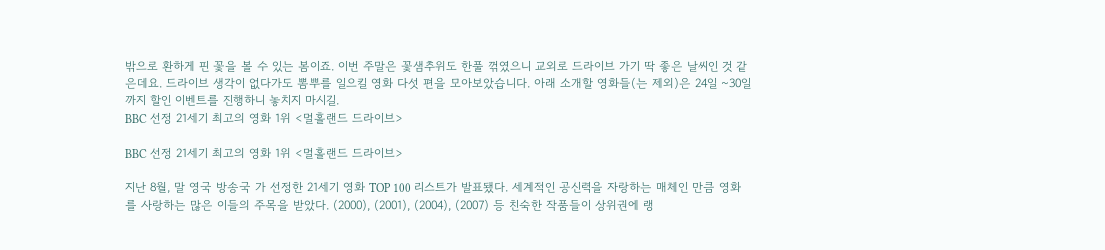밖으로 환하게 핀 꽃을 볼 수 있는 봄이죠. 이번 주말은 꽃샘추위도 한풀 꺾였으니 교외로 드라이브 가기 딱 좋은 날씨인 것 같은데요. 드라이브 생각이 없다가도 뽐뿌를 일으킬 영화 다섯 편을 모아보았습니다. 아래 소개할 영화들(는 제외)은 24일 ~30일 까지 할인 이벤트를 진행하니 놓치지 마시길.
BBC 선정 21세기 최고의 영화 1위 <멀홀랜드 드라이브>

BBC 선정 21세기 최고의 영화 1위 <멀홀랜드 드라이브>

지난 8월, 말 영국 방송국 가 선정한 21세기 영화 TOP 100 리스트가 발표됐다. 세계적인 공신력을 자랑하는 매체인 만큼 영화를 사랑하는 많은 이들의 주목을 받았다. (2000), (2001), (2004), (2007) 등 친숙한 작품들이 상위권에 랭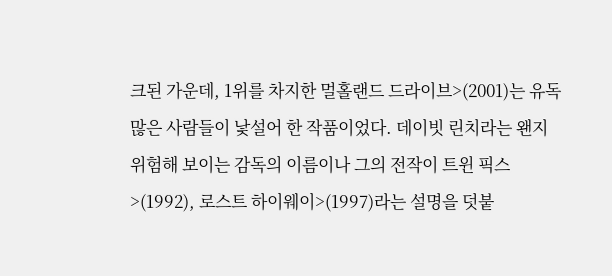크된 가운데, 1위를 차지한 멀홀랜드 드라이브>(2001)는 유독 많은 사람들이 낯설어 한 작품이었다. 데이빗 린치라는 왠지 위험해 보이는 감독의 이름이나 그의 전작이 트윈 픽스>(1992), 로스트 하이웨이>(1997)라는 설명을 덧붙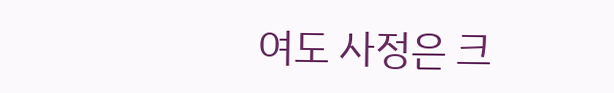여도 사정은 크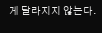게 달라지지 않는다.